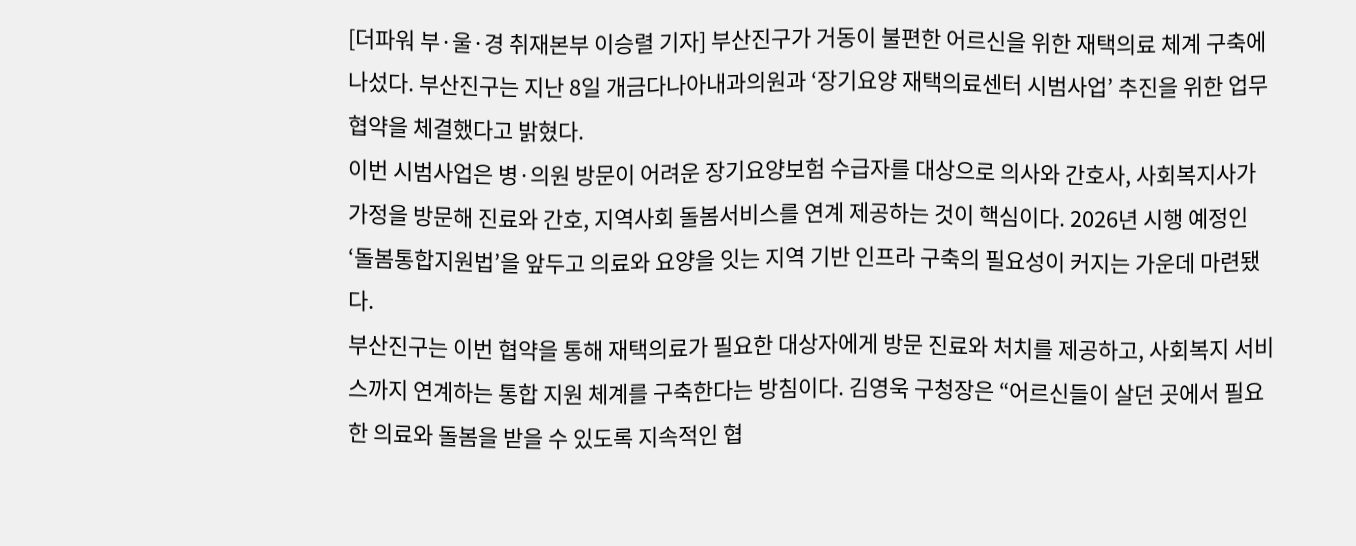[더파워 부·울·경 취재본부 이승렬 기자] 부산진구가 거동이 불편한 어르신을 위한 재택의료 체계 구축에 나섰다. 부산진구는 지난 8일 개금다나아내과의원과 ‘장기요양 재택의료센터 시범사업’ 추진을 위한 업무협약을 체결했다고 밝혔다.
이번 시범사업은 병·의원 방문이 어려운 장기요양보험 수급자를 대상으로 의사와 간호사, 사회복지사가 가정을 방문해 진료와 간호, 지역사회 돌봄서비스를 연계 제공하는 것이 핵심이다. 2026년 시행 예정인 ‘돌봄통합지원법’을 앞두고 의료와 요양을 잇는 지역 기반 인프라 구축의 필요성이 커지는 가운데 마련됐다.
부산진구는 이번 협약을 통해 재택의료가 필요한 대상자에게 방문 진료와 처치를 제공하고, 사회복지 서비스까지 연계하는 통합 지원 체계를 구축한다는 방침이다. 김영욱 구청장은 “어르신들이 살던 곳에서 필요한 의료와 돌봄을 받을 수 있도록 지속적인 협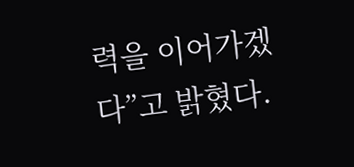력을 이어가겠다”고 밝혔다.